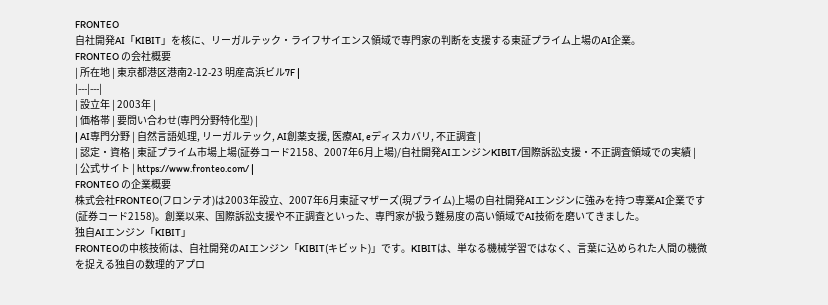FRONTEO
自社開発AI「KIBIT」を核に、リーガルテック・ライフサイエンス領域で専門家の判断を支援する東証プライム上場のAI企業。
FRONTEO の会社概要
| 所在地 | 東京都港区港南2-12-23 明産高浜ビル7F |
|---|---|
| 設立年 | 2003年 |
| 価格帯 | 要問い合わせ(専門分野特化型) |
| AI専門分野 | 自然言語処理, リーガルテック, AI創薬支援, 医療AI, eディスカバリ, 不正調査 |
| 認定・資格 | 東証プライム市場上場(証券コード2158、2007年6月上場)/自社開発AIエンジンKIBIT/国際訴訟支援・不正調査領域での実績 |
| 公式サイト | https://www.fronteo.com/ |
FRONTEO の企業概要
株式会社FRONTEO(フロンテオ)は2003年設立、2007年6月東証マザーズ(現プライム)上場の自社開発AIエンジンに強みを持つ専業AI企業です(証券コード2158)。創業以来、国際訴訟支援や不正調査といった、専門家が扱う難易度の高い領域でAI技術を磨いてきました。
独自AIエンジン「KIBIT」
FRONTEOの中核技術は、自社開発のAIエンジン「KIBIT(キビット)」です。KIBITは、単なる機械学習ではなく、言葉に込められた人間の機微を捉える独自の数理的アプロ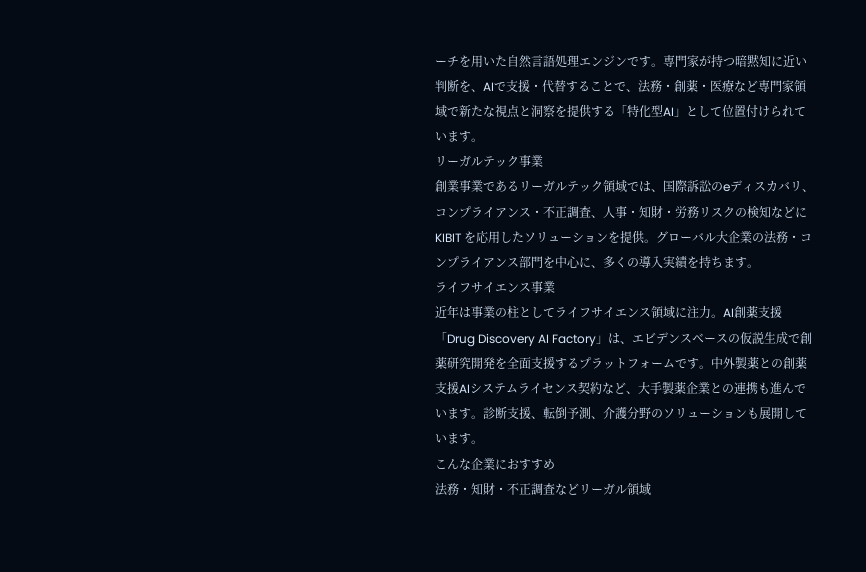ーチを用いた自然言語処理エンジンです。専門家が持つ暗黙知に近い判断を、AIで支援・代替することで、法務・創薬・医療など専門家領域で新たな視点と洞察を提供する「特化型AI」として位置付けられています。
リーガルテック事業
創業事業であるリーガルテック領域では、国際訴訟のeディスカバリ、コンプライアンス・不正調査、人事・知財・労務リスクの検知などに KIBIT を応用したソリューションを提供。グローバル大企業の法務・コンプライアンス部門を中心に、多くの導入実績を持ちます。
ライフサイエンス事業
近年は事業の柱としてライフサイエンス領域に注力。AI創薬支援「Drug Discovery AI Factory」は、エビデンスベースの仮説生成で創薬研究開発を全面支援するプラットフォームです。中外製薬との創薬支援AIシステムライセンス契約など、大手製薬企業との連携も進んでいます。診断支援、転倒予測、介護分野のソリューションも展開しています。
こんな企業におすすめ
法務・知財・不正調査などリーガル領域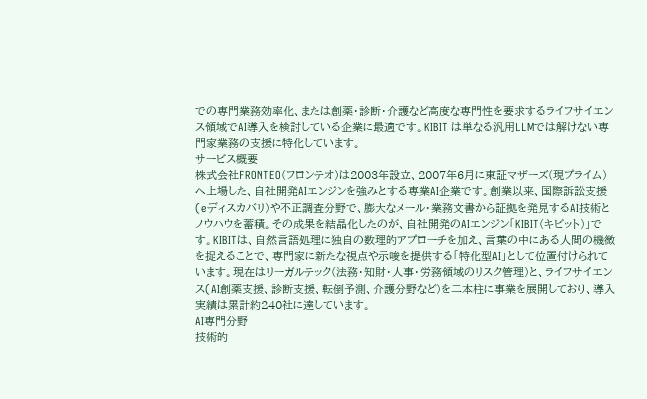での専門業務効率化、または創薬・診断・介護など高度な専門性を要求するライフサイエンス領域でAI導入を検討している企業に最適です。KIBIT は単なる汎用LLMでは解けない専門家業務の支援に特化しています。
サービス概要
株式会社FRONTEO(フロンテオ)は2003年設立、2007年6月に東証マザーズ(現プライム)へ上場した、自社開発AIエンジンを強みとする専業AI企業です。創業以来、国際訴訟支援(eディスカバリ)や不正調査分野で、膨大なメール・業務文書から証拠を発見するAI技術とノウハウを蓄積。その成果を結晶化したのが、自社開発のAIエンジン「KIBIT(キビット)」です。KIBITは、自然言語処理に独自の数理的アプローチを加え、言葉の中にある人間の機微を捉えることで、専門家に新たな視点や示唆を提供する「特化型AI」として位置付けられています。現在はリーガルテック(法務・知財・人事・労務領域のリスク管理)と、ライフサイエンス(AI創薬支援、診断支援、転倒予測、介護分野など)を二本柱に事業を展開しており、導入実績は累計約240社に達しています。
AI専門分野
技術的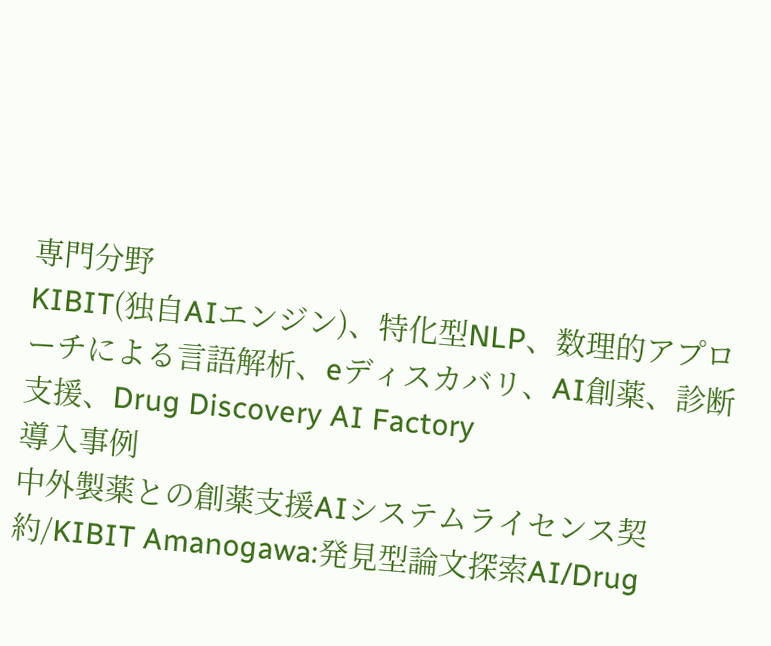専門分野
KIBIT(独自AIエンジン)、特化型NLP、数理的アプローチによる言語解析、eディスカバリ、AI創薬、診断支援、Drug Discovery AI Factory
導入事例
中外製薬との創薬支援AIシステムライセンス契約/KIBIT Amanogawa:発見型論文探索AI/Drug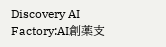Discovery AI Factory:AI創薬支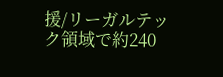援/リーガルテック領域で約240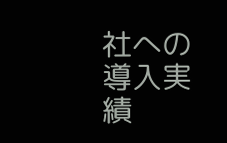社への導入実績